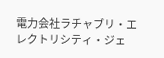電力会社ラチャブリ・エレクトリシティ・ジェ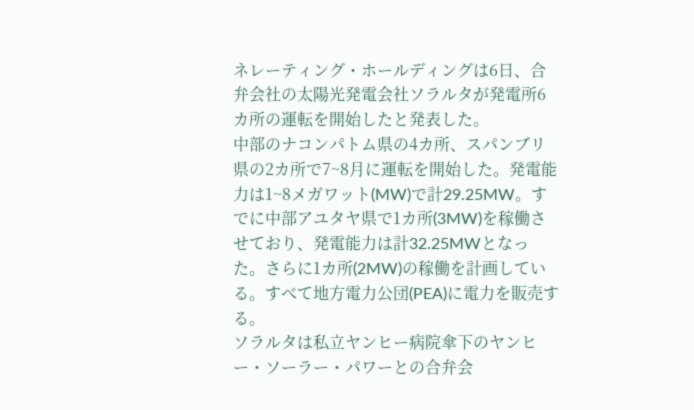ネレーティング・ホールディングは6日、合弁会社の太陽光発電会社ソラルタが発電所6カ所の運転を開始したと発表した。
中部のナコンパトム県の4カ所、スパンブリ県の2カ所で7~8月に運転を開始した。発電能力は1~8メガワット(MW)で計29.25MW。すでに中部アユタヤ県で1カ所(3MW)を稼働させており、発電能力は計32.25MWとなった。さらに1カ所(2MW)の稼働を計画している。すべて地方電力公団(PEA)に電力を販売する。
ソラルタは私立ヤンヒー病院傘下のヤンヒー・ソーラー・パワーとの合弁会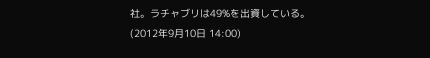社。ラチャブリは49%を出資している。
(2012年9月10日 14:00)